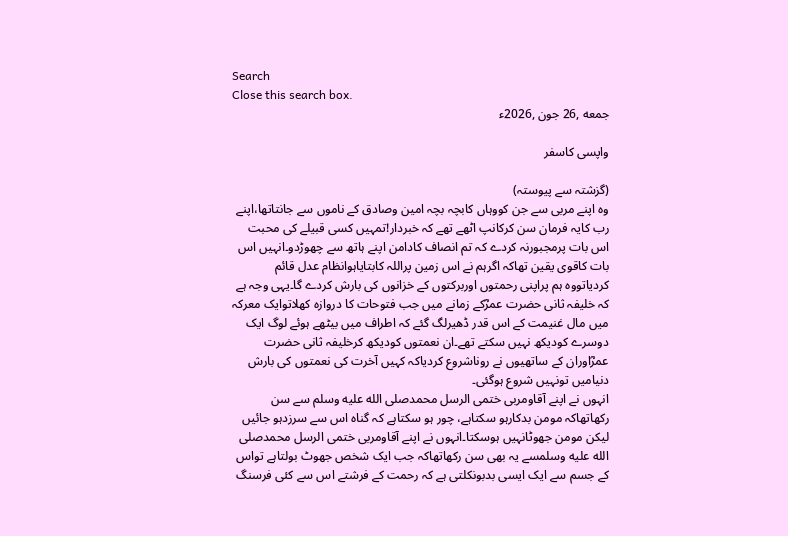Search
Close this search box.
جمعه ,26 جون ,2026ء

واپسی کاسفر

(گزشتہ سے پیوستہ)
وہ اپنے مربی سے جن کووہاں کابچہ بچہ امین وصادق کے ناموں سے جانتاتھا،اپنے رب کایہ فرمان سن کرکانپ اٹھے تھے کہ خبردار!تمہیں کسی قبیلے کی محبت اس بات پرمجبورنہ کردے کہ تم انصاف کادامن اپنے ہاتھ سے چھوڑدو۔انہیں اس بات کاقوی یقین تھاکہ اگرہم نے اس زمین پراللہ کابتایاہوانظام عدل قائم کردیاتووہ ہم پراپنی رحمتوں اوربرکتوں کے خزانوں کی بارش کردے گا۔یہی وجہ ہے کہ خلیفہ ثانی حضرت عمرؓکے زمانے میں جب فتوحات کا دروازہ کھلاتوایک معرکہ میں مال غنیمت کے اس قدر ڈھیرلگ گئے کہ اطراف میں بیٹھے ہوئے لوگ ایک دوسرے کودیکھ نہیں سکتے تھے۔ان نعمتوں کودیکھ کرخلیفہ ثانی حضرت عمرؓاوران کے ساتھیوں نے روناشروع کردیاکہ کہیں آخرت کی نعمتوں کی بارش دنیامیں تونہیں شروع ہوگئی۔
انہوں نے اپنے آقاومربی ختمی الرسل محمدصلى الله عليه وسلم سے سن رکھاتھاکہ مومن بدکارہو سکتاہے، چور ہو سکتاہے کہ گناہ اس سے سرزدہو جائیں لیکن مومن جھوٹانہیں ہوسکتا۔انہوں نے اپنے آقاومربی ختمی الرسل محمدصلى الله عليه وسلمسے یہ بھی سن رکھاتھاکہ جب ایک شخص جھوٹ بولتاہے تواس کے جسم سے ایک ایسی بدبونکلتی ہے کہ رحمت کے فرشتے اس سے کئی فرسنگ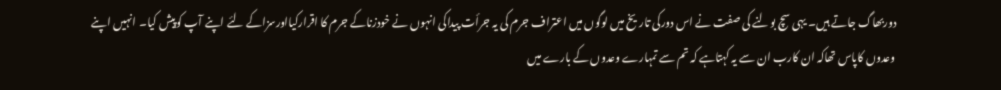دوربھاگ جاتے ہیں۔ یہی سچ بولنے کی صفت نے اس دورکی تاریخ میں لوگوں میں اعتراف جرم کی یہ جرأت پیداکی انہوں نے خودزناکے جرم کا اقرارکیااورسزاکے لئے اپنے آپ کوپیش کیا۔ انہیں اپنے وعدوں کاپاس تھاکہ ان کارب ان سے یہ کہتاہے کہ تم سے تمہارے وعدوں کے بارے میں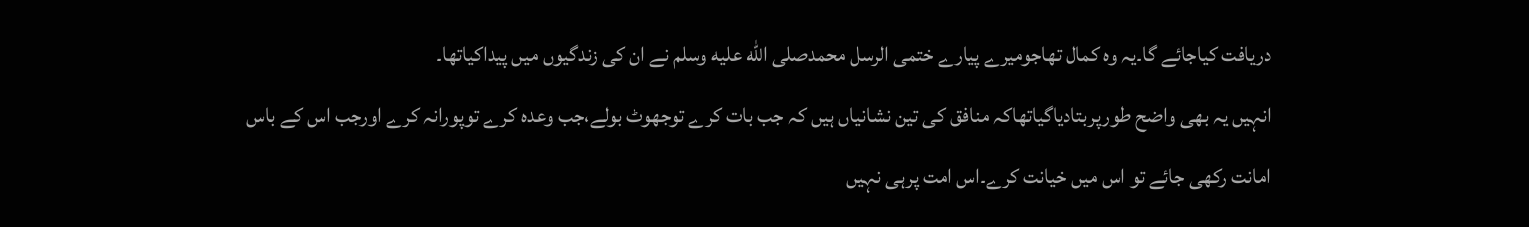دریافت کیاجائے گا۔یہ وہ کمال تھاجومیرے پیارے ختمی الرسل محمدصلى الله عليه وسلم نے ان کی زندگیوں میں پیداکیاتھا۔
انہیں یہ بھی واضح طورپربتادیاگیاتھاکہ منافق کی تین نشانیاں ہیں کہ جب بات کرے توجھوٹ بولے،جب وعدہ کرے توپورانہ کرے اورجب اس کے باس امانت رکھی جائے تو اس میں خیانت کرے۔اس امت پرہی نہیں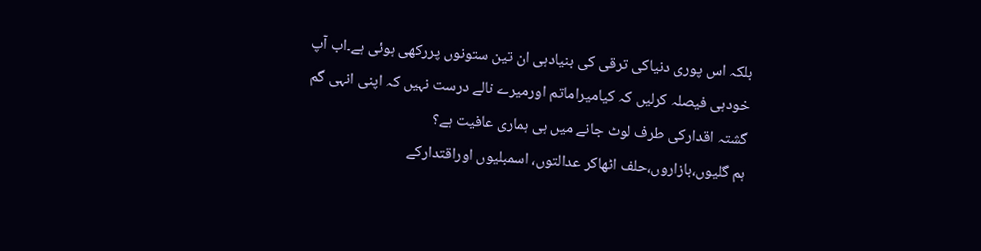بلکہ اس پوری دنیاکی ترقی کی بنیادہی ان تین ستونوں پررکھی ہوئی ہے۔اب آپ خودہی فیصلہ کرلیں کہ کیامیراماتم اورمیرے نالے درست نہیں کہ اپنی انہی گم گشتہ اقدارکی طرف لوٹ جانے میں ہی ہماری عافیت ہے؟
ہم گلیوں،بازاروں،حلف اٹھاکر عدالتوں، اسمبلیوں اوراقتدارکے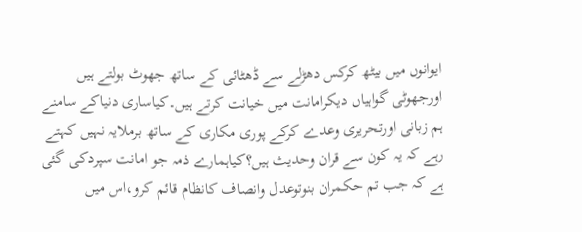ایوانوں میں بیٹھ کرکس دھڑلے سے ڈھٹائی کے ساتھ جھوٹ بولتے ہیں اورجھوٹی گواہیاں دیکرامانت میں خیانت کرتے ہیں۔کیاساری دنیاکے سامنے ہم زبانی اورتحریری وعدے کرکے پوری مکاری کے ساتھ برملایہ نہیں کہتے رہے کہ یہ کون سے قران وحدیث ہیں؟کیاہمارے ذمہ جو امانت سپردکی گئی ہے کہ جب تم حکمران بنوتوعدل وانصاف کانظام قائم کرو،اس میں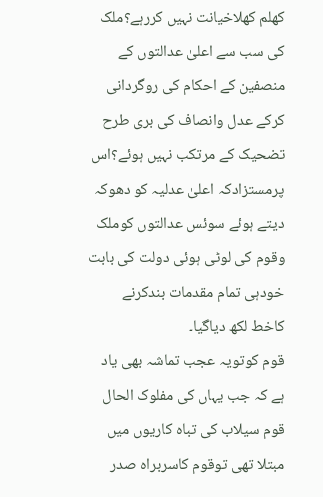کھلم کھلاخیانت نہیں کررہے؟ملک کی سب سے اعلیٰ عدالتوں کے منصفین کے احکام کی روگردانی کرکے عدل وانصاف کی بری طرح تضحیک کے مرتکب نہیں ہوئے؟اس پرمستزادکہ اعلیٰ عدلیہ کو دھوکہ دیتے ہوئے سوئس عدالتوں کوملک وقوم کی لوٹی ہوئی دولت کی بابت خودہی تمام مقدمات بندکرنے کاخط لکھ دیاگیا۔
قوم کوتویہ عجب تماشہ بھی یاد ہے کہ جب یہاں کی مفلوک الحال قوم سیلاب کی تباہ کاریوں میں مبتلا تھی توقوم کاسربراہ صدر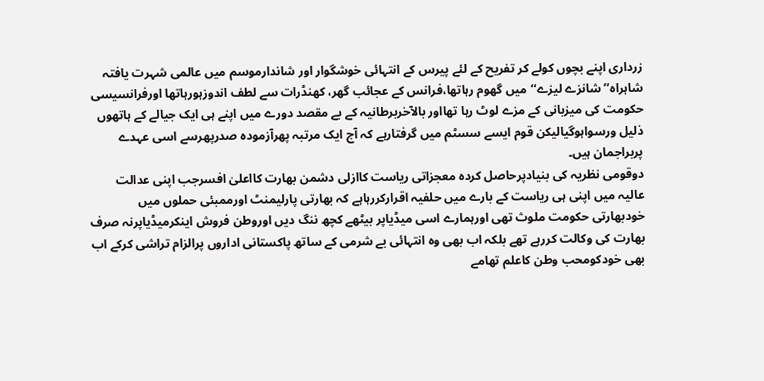زرداری اپنے بچوں کولے کر تفریح کے لئے پیرس کے انتہائی خوشگوار اور شاندارموسم میں عالمی شہرت یافتہ شاہراہ’’ شانزے لیزے‘‘میں گھوم رہاتھا،فرانس کے عجائب گھر، کھنڈرات سے لطف اندوزہورہاتھا اورفرانسیسی حکومت کی میزبانی کے مزے لوٹ رہا تھااور بالآخربرطانیہ کے بے مقصد دورے میں اپنے ہی ایک جیالے کے ہاتھوں ذلیل ورسواہوگیالیکن قوم ایسے سسٹم میں گرفتارہے کہ آج ایک مرتبہ پھرآزمودہ صدرپھرسے اسی عہدے پربراجمان ہیں۔
دوقومی نظریہ کی بنیادپرحاصل کردہ معجزاتی ریاست کاازلی دشمن بھارت کااعلیٰ افسرجب اپنی عدالت عالیہ میں اپنی ہی ریاست کے بارے میں حلفیہ اقرارکررہاہے کہ بھارتی پارلیمنٹ اورممبئی حملوں میں خودبھارتی حکومت ملوث تھی اورہمارے اسی میڈیاپر بیٹھے کچھ ننگ دیں اوروطن فروش اینکرمیڈیاپرنہ صرف بھارت کی وکالت کررہے تھے بلکہ اب بھی وہ انتہائی بے شرمی کے ساتھ پاکستانی اداروں پرالزام تراشی کرکے اب بھی خودکومحب وطن کاعلم تھامے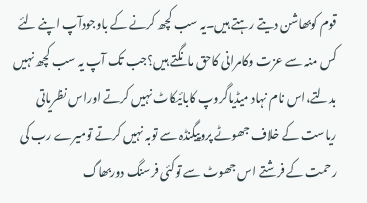قوم کوبھاشن دیتے رہتے ہیں۔یہ سب کچھ کرنے کے باوجودآپ اپنے لئے کس منہ سے عزت وکامرانی کاحق مانگتے ہیں؟جب تک آپ یہ سب کچھ نہیں بدلتے،اس نام نہاد میڈیاگروپ کابائیکاٹ نہیں کرتے اوراس نظریاتی ریاست کے خلاف جھوٹے پروپیگنڈہ سے توبہ نہیں کرتے تومیرے رب کی رحمت کے فرشتے اس جھوٹ سے توکئی فرسنگ دوربھاگ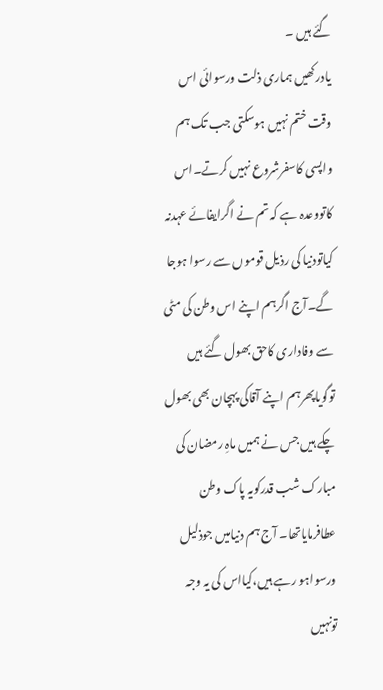گئے ہیں ۔
یادرکھیں ہماری ذلت ورسوائی اس وقت ختم نہیں ہوسکتی جب تک ہم واپسی کاسفرشروع نہیں کرتے۔اس کاتووعدہ ہے کہ تم نے اگرایفائے عہدنہ کیاتودنیا کی رذیل قوموں سے رسوا ہوجا گے۔آج اگرہم اپنے اس وطن کی مٹی سے وفاداری کاحق بھول گئے ہیں توگویاپھرہم اپنے آقاکی پہچان بھی بھول چکے ہیں جس نے ہمیں ماہِ رمضان کی مبارک شب قدرکویہ پاک وطن عطافرمایاتھا۔ آج ہم دنیامیں جوذلیل ورسواہو رہے ہیں،کیااس کی یہ وجہ تونہیں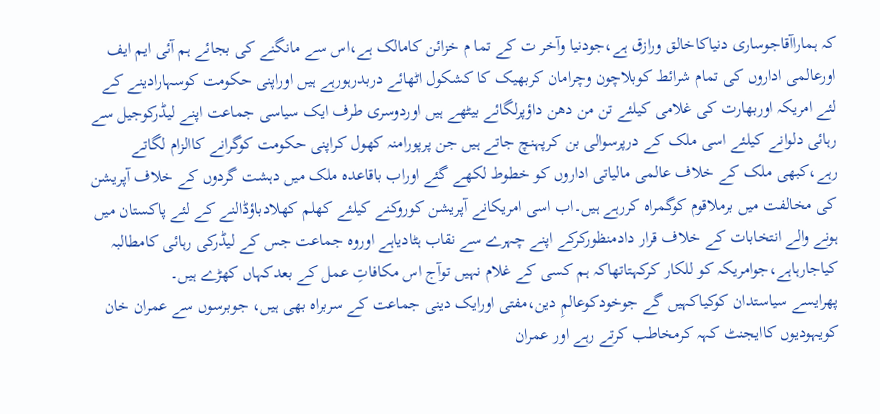کہ ہماراآقاجوساری دنیاکاخالق ورازق ہے،جودنیا وآخر ت کے تما م خزائن کامالک ہے،اس سے مانگنے کی بجائے ہم آئی ایم ایف اورعالمی اداروں کی تمام شرائط کوبلاچون وچرامان کربھیک کا کشکول اٹھائے دربدرہورہے ہیں اوراپنی حکومت کوسہارادینے کے لئے امریکہ اوربھارت کی غلامی کیلئے تن من دھن داؤپرلگائے بیٹھے ہیں اوردوسری طرف ایک سیاسی جماعت اپنے لیڈرکوجیل سے رہائی دلوانے کیلئے اسی ملک کے درپرسوالی بن کرپہنچ جاتے ہیں جن پرپورامنہ کھول کراپنی حکومت کوگرانے کاالزام لگاتے رہے،کبھی ملک کے خلاف عالمی مالیاتی اداروں کو خطوط لکھے گئے اوراب باقاعدہ ملک میں دہشت گردوں کے خلاف آپریشن کی مخالفت میں برملاقوم کوگمراہ کررہے ہیں۔اب اسی امریکانے آپریشن کوروکنے کیلئے کھلم کھلادباؤڈالنے کے لئے پاکستان میں ہونے والے انتخابات کے خلاف قرار دادمنظورکرکے اپنے چہرے سے نقاب ہٹادیاہے اوروہ جماعت جس کے لیڈرکی رہائی کامطالبہ کیاجارہاہے،جوامریکہ کو للکار کرکہتاتھاکہ ہم کسی کے غلام نہیں توآج اس مکافاتِ عمل کے بعدکہاں کھڑے ہیں۔
پھرایسے سیاستدان کوکیاکہیں گے جوخودکوعالمِ دین،مفتی اورایک دینی جماعت کے سربراہ بھی ہیں، جوبرسوں سے عمران خان کویہودیوں کاایجنٹ کہہ کرمخاطب کرتے رہے اور عمران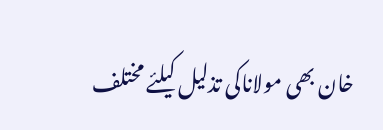خان بھی مولاناکی تذلیل کیلئے مختلف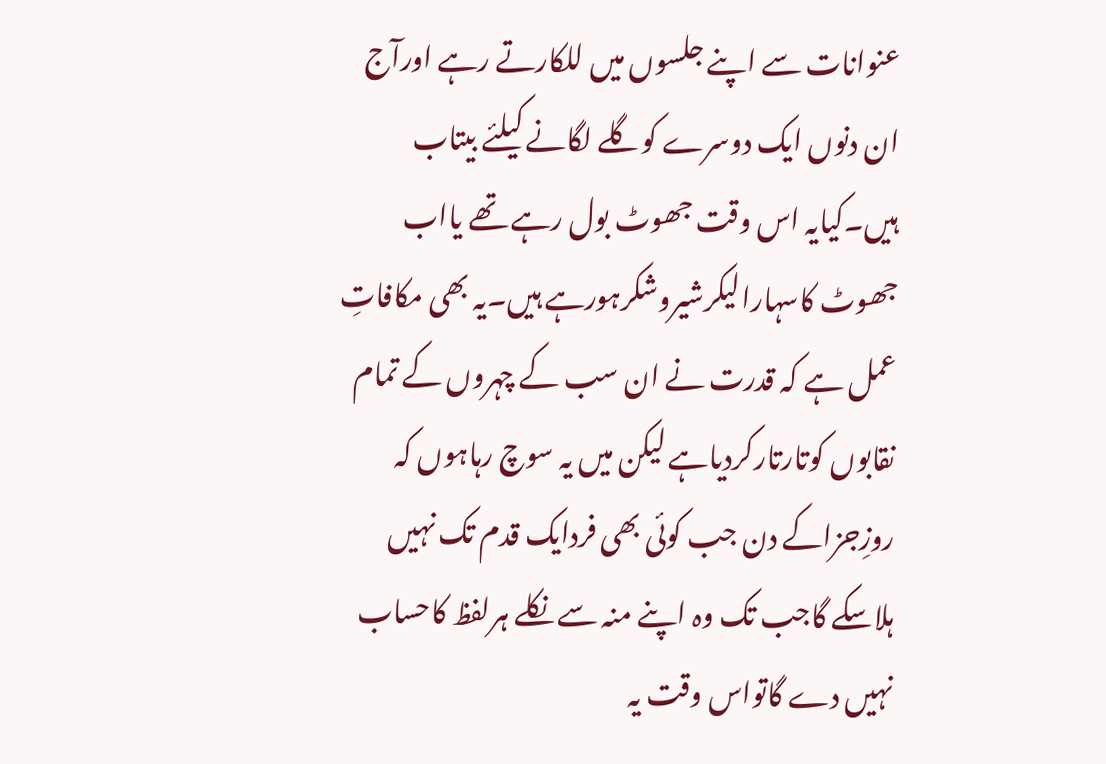عنوانات سے اپنے جلسوں میں للکارتے رہے اورآج ان دنوں ایک دوسرے کوگلے لگانے کیلئے بیتاب ہیں۔کیایہ اس وقت جھوٹ بول رہے تھے یااب جھوٹ کاسہارالیکرشیروشکرہورہے ہیں۔یہ بھی مکافاتِ عمل ہے کہ قدرت نے ان سب کے چہروں کے تمام نقابوں کوتارتارکردیاہے لیکن میں یہ سوچ رہاہوں کہ روزِجزاکے دن جب کوئی بھی فردایک قدم تک نہیں ہلاسکے گاجب تک وہ اپنے منہ سے نکلے ہرلفظ کاحساب نہیں دے گاتواس وقت یہ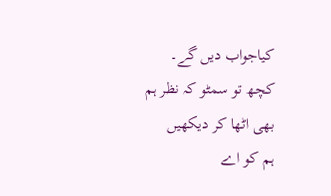کیاجواب دیں گے۔
کچھ تو سمٹو کہ نظر ہم بھی اٹھا کر دیکھیں
ہم کو اے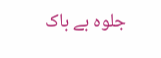جلوہ بے باک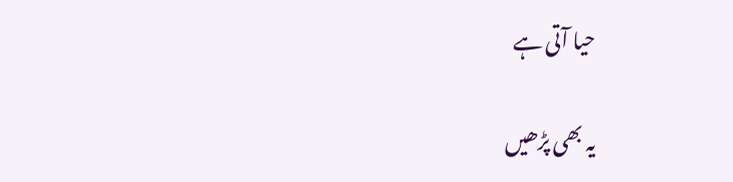حیا آتی ہے

یہ بھی پڑھیں